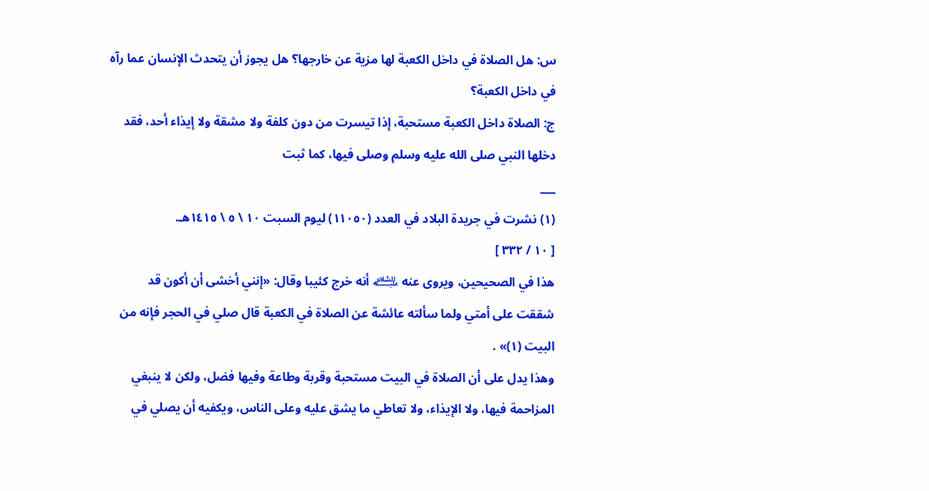س: هل الصلاة في داخل الكعبة لها مزية عن خارجها؟ هل يجوز أن يتحدث الإنسان عما رآه في داخل الكعبة؟
ج: الصلاة داخل الكعبة مستحبة، إذا تيسرت من دون كلفة ولا مشقة ولا إيذاء أحد، فقد دخلها النبي صلى الله عليه وسلم وصلى فيها، كما ثبت
___
(١) نشرت في جريدة البلاد في العدد (١١٠٥٠) ليوم السبت ١٠ \ ٥ \ ١٤١٥هـ.
[ ١٠ / ٣٣٢ ]
هذا في الصحيحين، ويروى عنه ﵇ أنه خرج كئيبا وقال: «إنني أخشى أن أكون قد شققت على أمتي ولما سألته عائشة عن الصلاة في الكعبة قال صلي في الحجر فإنه من البيت (١)» .
وهذا يدل على أن الصلاة في البيت مستحبة وقربة وطاعة وفيها فضل، ولكن لا ينبغي المزاحمة فيها، ولا الإيذاء، ولا تعاطي ما يشق عليه وعلى الناس، ويكفيه أن يصلي في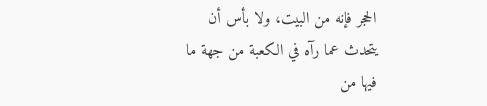الحجر فإنه من البيت، ولا بأس أن يتحدث عما رآه في الكعبة من جهة ما فيها من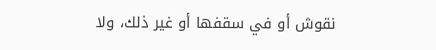نقوش أو في سقفها أو غير ذلك، ولا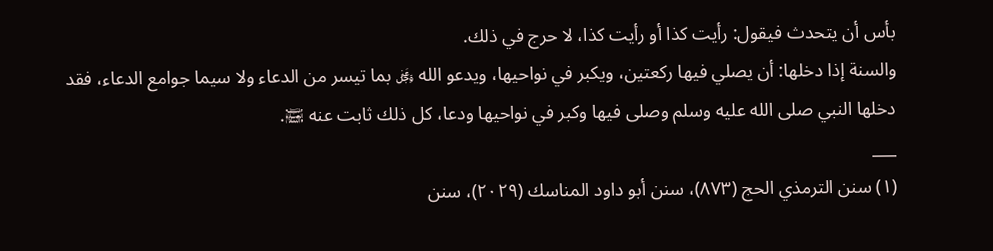بأس أن يتحدث فيقول: رأيت كذا أو رأيت كذا، لا حرج في ذلك.
والسنة إذا دخلها: أن يصلي فيها ركعتين، ويكبر في نواحيها، ويدعو الله ﷿ بما تيسر من الدعاء ولا سيما جوامع الدعاء، فقد دخلها النبي صلى الله عليه وسلم وصلى فيها وكبر في نواحيها ودعا، كل ذلك ثابت عنه ﵊.
___
(١) سنن الترمذي الحج (٨٧٣)، سنن أبو داود المناسك (٢٠٢٩)، سنن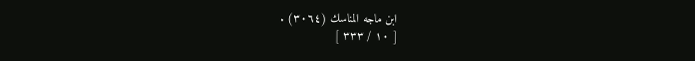ابن ماجه المناسك (٣٠٦٤) .
[ ١٠ / ٣٣٣ ]